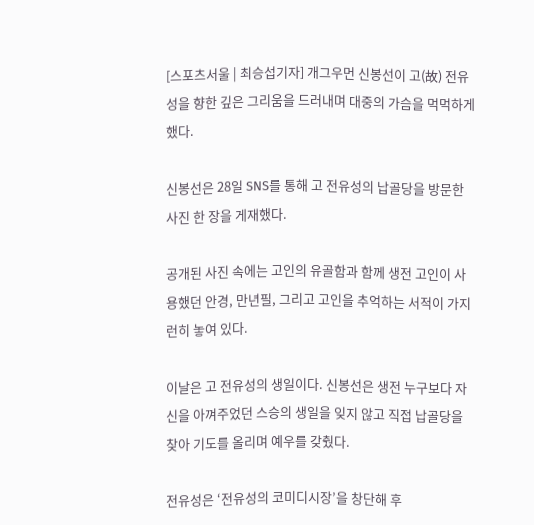[스포츠서울 | 최승섭기자] 개그우먼 신봉선이 고(故) 전유성을 향한 깊은 그리움을 드러내며 대중의 가슴을 먹먹하게 했다.

신봉선은 28일 SNS를 통해 고 전유성의 납골당을 방문한 사진 한 장을 게재했다.

공개된 사진 속에는 고인의 유골함과 함께 생전 고인이 사용했던 안경, 만년필, 그리고 고인을 추억하는 서적이 가지런히 놓여 있다.

이날은 고 전유성의 생일이다. 신봉선은 생전 누구보다 자신을 아껴주었던 스승의 생일을 잊지 않고 직접 납골당을 찾아 기도를 올리며 예우를 갖췄다.

전유성은 ‘전유성의 코미디시장’을 창단해 후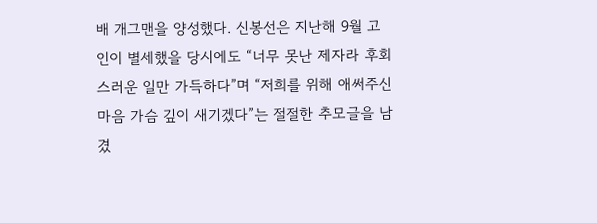배 개그맨을 양성했다. 신봉선은 지난해 9월 고인이 별세했을 당시에도 “너무 못난 제자라 후회스러운 일만 가득하다”며 “저희를 위해 애써주신 마음 가슴 깊이 새기겠다”는 절절한 추모글을 남겼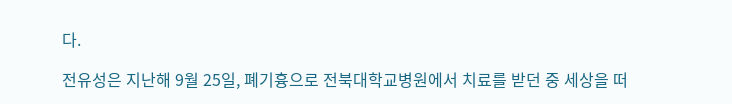다.

전유성은 지난해 9월 25일, 폐기흉으로 전북대학교병원에서 치료를 받던 중 세상을 떠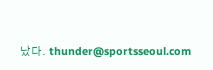났다. thunder@sportsseoul.com